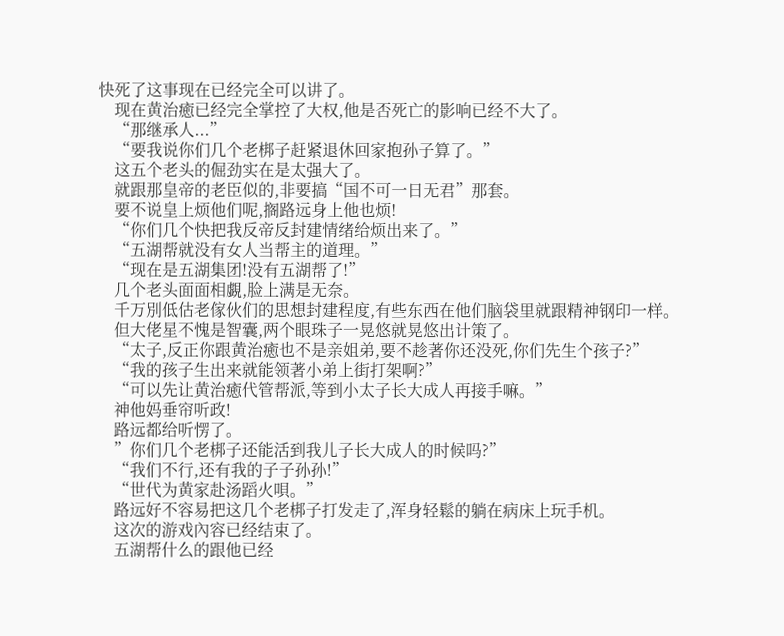快死了这事现在已经完全可以讲了。
    现在黄治癒已经完全掌控了大权,他是否死亡的影响已经不大了。
    “那继承人...”
    “要我说你们几个老梆子赶紧退休回家抱孙子算了。”
    这五个老头的倔劲实在是太强大了。
    就跟那皇帝的老臣似的,非要搞“国不可一日无君”那套。
    要不说皇上烦他们呢,搁路远身上他也烦!
    “你们几个快把我反帝反封建情绪给烦出来了。”
    “五湖帮就没有女人当帮主的道理。”
    “现在是五湖集团!没有五湖帮了!”
    几个老头面面相覷,脸上满是无奈。
    千万別低估老傢伙们的思想封建程度,有些东西在他们脑袋里就跟精神钢印一样。
    但大佬星不愧是智囊,两个眼珠子一晃悠就晃悠出计策了。
    “太子,反正你跟黄治癒也不是亲姐弟,要不趁著你还没死,你们先生个孩子?”
    “我的孩子生出来就能领著小弟上街打架啊?”
    “可以先让黄治癒代管帮派,等到小太子长大成人再接手嘛。”
    神他妈垂帘听政!
    路远都给听愣了。
    ”你们几个老梆子还能活到我儿子长大成人的时候吗?”
    “我们不行,还有我的子子孙孙!”
    “世代为黄家赴汤蹈火唄。”
    路远好不容易把这几个老梆子打发走了,浑身轻鬆的躺在病床上玩手机。
    这次的游戏內容已经结束了。
    五湖帮什么的跟他已经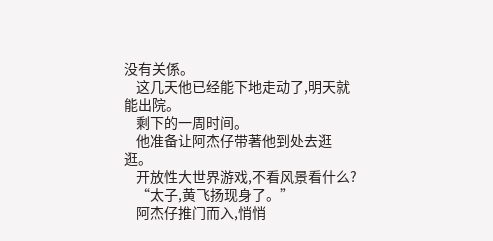没有关係。
    这几天他已经能下地走动了,明天就能出院。
    剩下的一周时间。
    他准备让阿杰仔带著他到处去逛逛。
    开放性大世界游戏,不看风景看什么?
    “太子,黄飞扬现身了。”
    阿杰仔推门而入,悄悄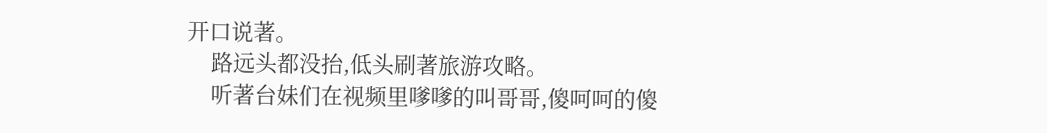开口说著。
    路远头都没抬,低头刷著旅游攻略。
    听著台妹们在视频里嗲嗲的叫哥哥,傻呵呵的傻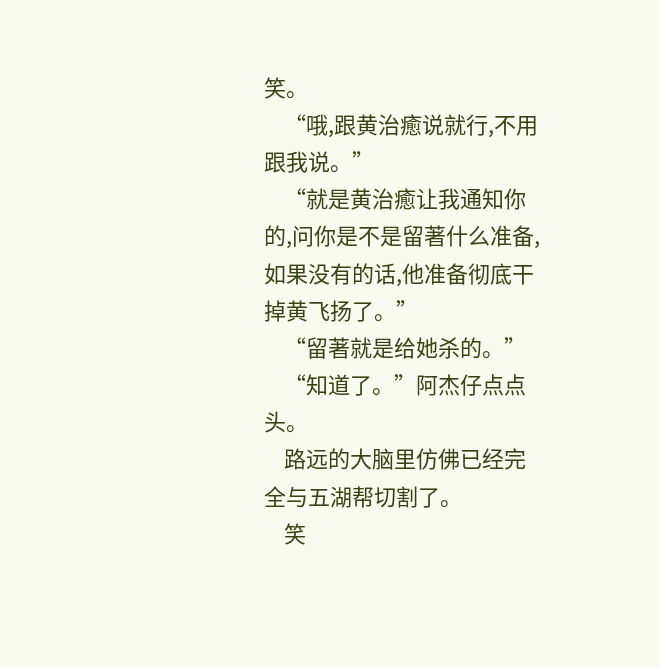笑。
    “哦,跟黄治癒说就行,不用跟我说。”
    “就是黄治癒让我通知你的,问你是不是留著什么准备,如果没有的话,他准备彻底干掉黄飞扬了。”
    “留著就是给她杀的。”
    “知道了。”阿杰仔点点头。
    路远的大脑里仿佛已经完全与五湖帮切割了。
    笑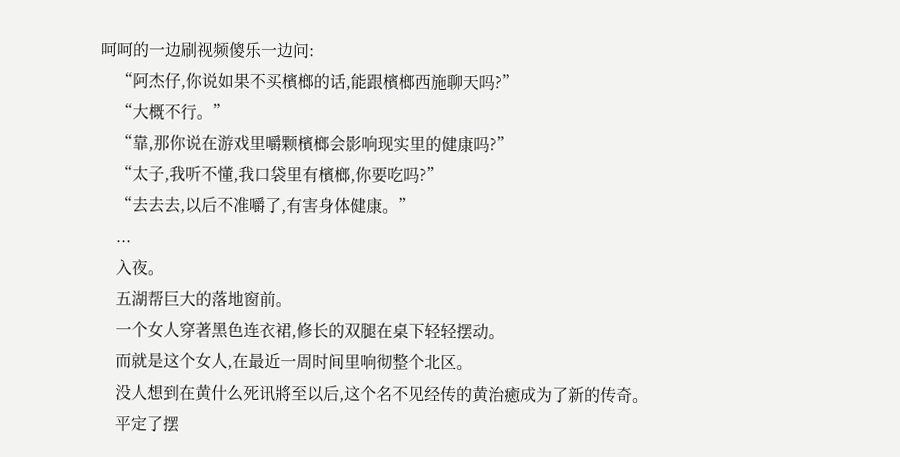呵呵的一边刷视频傻乐一边问:
    “阿杰仔,你说如果不买檳榔的话,能跟檳榔西施聊天吗?”
    “大概不行。”
    “靠,那你说在游戏里嚼颗檳榔会影响现实里的健康吗?”
    “太子,我听不懂,我口袋里有檳榔,你要吃吗?”
    “去去去,以后不准嚼了,有害身体健康。”
    ...
    入夜。
    五湖帮巨大的落地窗前。
    一个女人穿著黑色连衣裙,修长的双腿在桌下轻轻摆动。
    而就是这个女人,在最近一周时间里响彻整个北区。
    没人想到在黄什么死讯將至以后,这个名不见经传的黄治癒成为了新的传奇。
    平定了摆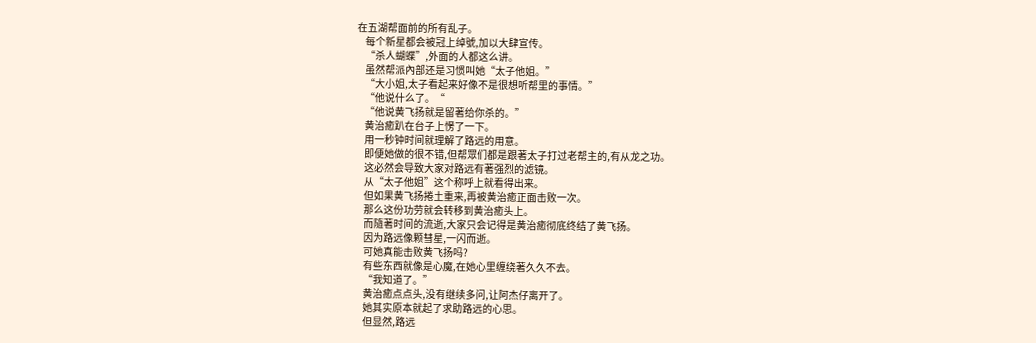在五湖帮面前的所有乱子。
    每个新星都会被冠上绰號,加以大肆宣传。
    “杀人蝴蝶”,外面的人都这么讲。
    虽然帮派內部还是习惯叫她“太子他姐。”
    “大小姐,太子看起来好像不是很想听帮里的事情。”
    “他说什么了。“
    “他说黄飞扬就是留著给你杀的。”
    黄治癒趴在台子上愣了一下。
    用一秒钟时间就理解了路远的用意。
    即便她做的很不错,但帮眾们都是跟著太子打过老帮主的,有从龙之功。
    这必然会导致大家对路远有著强烈的滤镜。
    从“太子他姐”这个称呼上就看得出来。
    但如果黄飞扬捲土重来,再被黄治癒正面击败一次。
    那么这份功劳就会转移到黄治癒头上。
    而隨著时间的流逝,大家只会记得是黄治癒彻底终结了黄飞扬。
    因为路远像颗彗星,一闪而逝。
    可她真能击败黄飞扬吗?
    有些东西就像是心魔,在她心里缠绕著久久不去。
    “我知道了。”
    黄治癒点点头,没有继续多问,让阿杰仔离开了。
    她其实原本就起了求助路远的心思。
    但显然,路远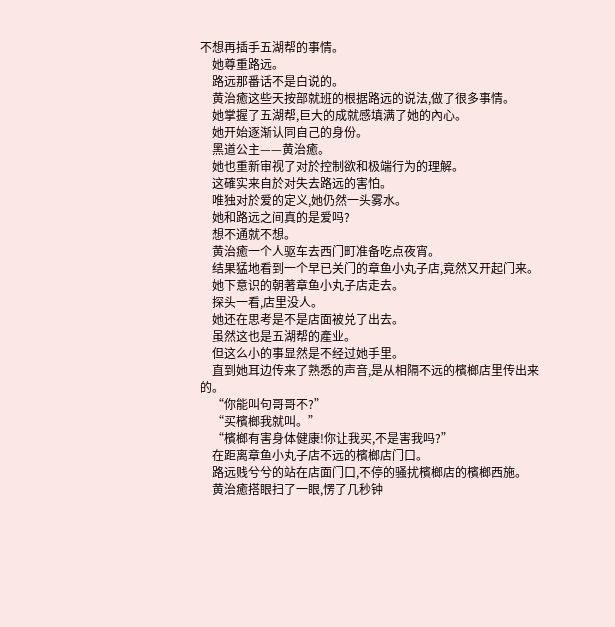不想再插手五湖帮的事情。
    她尊重路远。
    路远那番话不是白说的。
    黄治癒这些天按部就班的根据路远的说法,做了很多事情。
    她掌握了五湖帮,巨大的成就感填满了她的內心。
    她开始逐渐认同自己的身份。
    黑道公主——黄治癒。
    她也重新审视了对於控制欲和极端行为的理解。
    这確实来自於对失去路远的害怕。
    唯独对於爱的定义,她仍然一头雾水。
    她和路远之间真的是爱吗?
    想不通就不想。
    黄治癒一个人驱车去西门町准备吃点夜宵。
    结果猛地看到一个早已关门的章鱼小丸子店,竟然又开起门来。
    她下意识的朝著章鱼小丸子店走去。
    探头一看,店里没人。
    她还在思考是不是店面被兑了出去。
    虽然这也是五湖帮的產业。
    但这么小的事显然是不经过她手里。
    直到她耳边传来了熟悉的声音,是从相隔不远的檳榔店里传出来的。
    “你能叫句哥哥不?”
    “买檳榔我就叫。”
    “檳榔有害身体健康!你让我买,不是害我吗?”
    在距离章鱼小丸子店不远的檳榔店门口。
    路远贱兮兮的站在店面门口,不停的骚扰檳榔店的檳榔西施。
    黄治癒搭眼扫了一眼,愣了几秒钟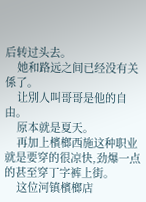后转过头去。
    她和路远之间已经没有关係了。
    让別人叫哥哥是他的自由。
    原本就是夏天。
    再加上檳榔西施这种职业就是要穿的很凉快,劲爆一点的甚至穿丁字裤上街。
    这位河镇檳榔店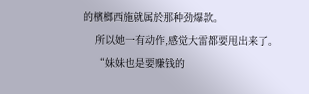的檳榔西施就属於那种劲爆款。
    所以她一有动作,感觉大雷都要甩出来了。
    “妹妹也是要赚钱的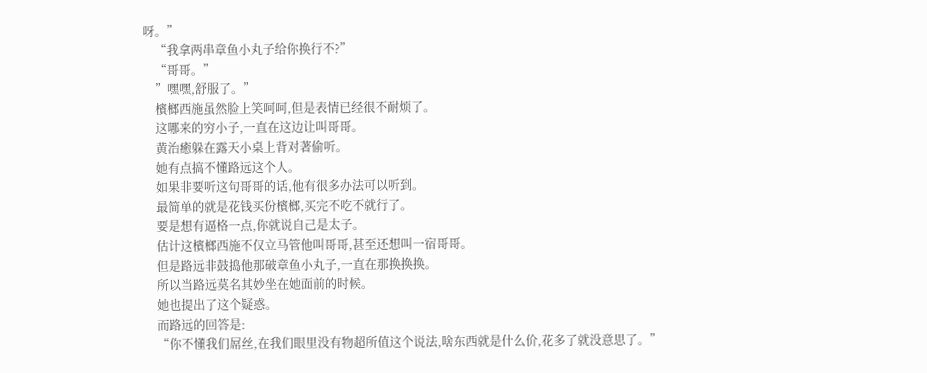呀。”
    “我拿两串章鱼小丸子给你换行不?”
    “哥哥。”
    ”嘿嘿,舒服了。”
    檳榔西施虽然脸上笑呵呵,但是表情已经很不耐烦了。
    这哪来的穷小子,一直在这边让叫哥哥。
    黄治癒躲在露天小桌上背对著偷听。
    她有点搞不懂路远这个人。
    如果非要听这句哥哥的话,他有很多办法可以听到。
    最简单的就是花钱买份檳榔,买完不吃不就行了。
    要是想有逼格一点,你就说自己是太子。
    估计这檳榔西施不仅立马管他叫哥哥,甚至还想叫一宿哥哥。
    但是路远非鼓捣他那破章鱼小丸子,一直在那换换换。
    所以当路远莫名其妙坐在她面前的时候。
    她也提出了这个疑惑。
    而路远的回答是:
    “你不懂我们屌丝,在我们眼里没有物超所值这个说法,啥东西就是什么价,花多了就没意思了。”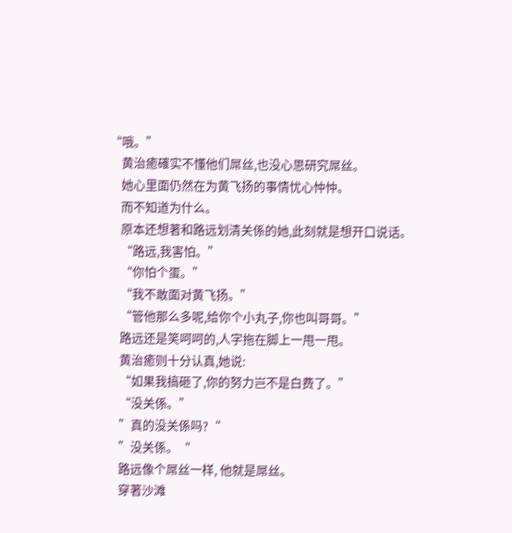“哦。”
    黄治癒確实不懂他们屌丝,也没心思研究屌丝。
    她心里面仍然在为黄飞扬的事情忧心忡忡。
    而不知道为什么。
    原本还想著和路远划清关係的她,此刻就是想开口说话。
    “路远,我害怕。”
    “你怕个蛋。”
    “我不敢面对黄飞扬。”
    “管他那么多呢,给你个小丸子,你也叫哥哥。”
    路远还是笑呵呵的,人字拖在脚上一甩一甩。
    黄治癒则十分认真,她说:
    “如果我搞砸了,你的努力岂不是白费了。”
    “没关係。”
    ”真的没关係吗?“
    ”没关係。“
    路远像个屌丝一样, 他就是屌丝。
    穿著沙滩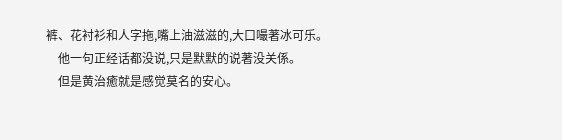裤、花衬衫和人字拖,嘴上油滋滋的,大口嘬著冰可乐。
    他一句正经话都没说,只是默默的说著没关係。
    但是黄治癒就是感觉莫名的安心。